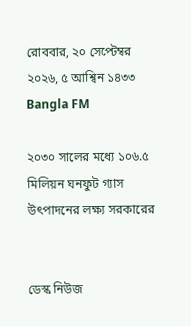রোববার, ২০ সেপ্টেম্বর ২০২৬, ৫ আশ্বিন ১৪৩৩
Bangla FM

২০৩০ সালের মধ্যে ১০৬.৫ মিলিয়ন ঘনফুট গ্যাস উৎপাদনের লক্ষ্য সরকারের


ডেস্ক নিউজ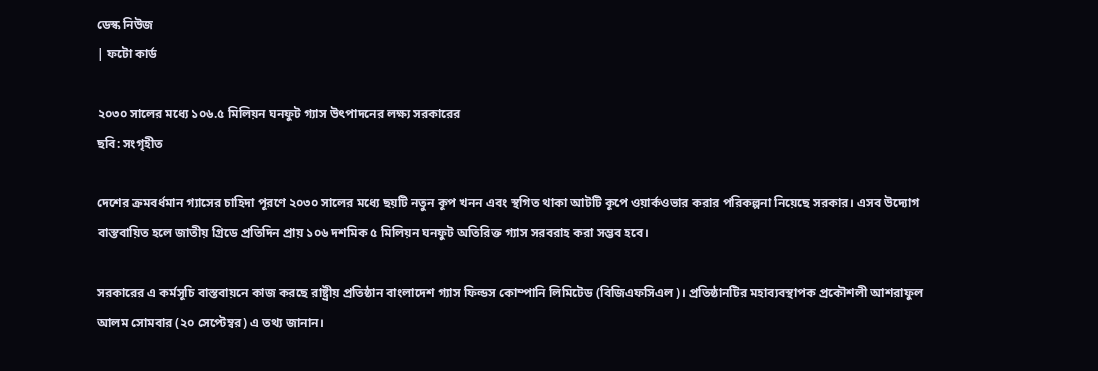ডেস্ক নিউজ
| ফটো কার্ড

২০৩০ সালের মধ্যে ১০৬.৫ মিলিয়ন ঘনফুট গ্যাস উৎপাদনের লক্ষ্য সরকারের
ছবি: সংগৃহীত

দেশের ক্রমবর্ধমান গ্যাসের চাহিদা পূরণে ২০৩০ সালের মধ্যে ছয়টি নতুন কূপ খনন এবং স্থগিত থাকা আটটি কূপে ওয়ার্কওভার করার পরিকল্পনা নিয়েছে সরকার। এসব উদ্যোগ বাস্তবায়িত হলে জাতীয় গ্রিডে প্রতিদিন প্রায় ১০৬ দশমিক ৫ মিলিয়ন ঘনফুট অতিরিক্ত গ্যাস সরবরাহ করা সম্ভব হবে।

সরকারের এ কর্মসূচি বাস্তবায়নে কাজ করছে রাষ্ট্রীয় প্রতিষ্ঠান বাংলাদেশ গ্যাস ফিল্ডস কোম্পানি লিমিটেড (বিজিএফসিএল)। প্রতিষ্ঠানটির মহাব্যবস্থাপক প্রকৌশলী আশরাফুল আলম সোমবার (২০ সেপ্টেম্বর) এ তথ্য জানান।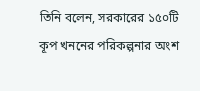তিনি বলেন, সরকারের ১৫০টি কূপ খননের পরিকল্পনার অংশ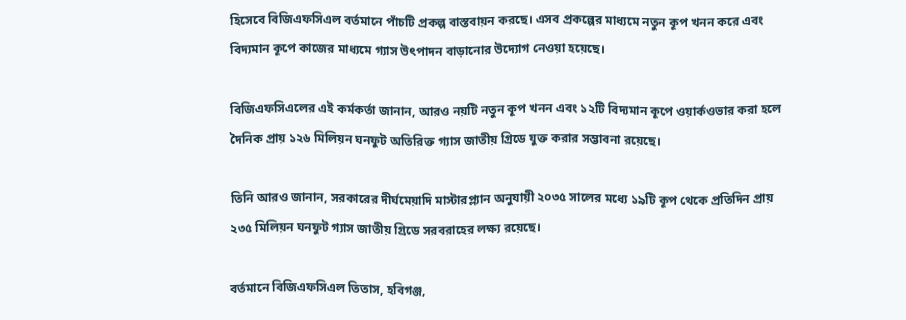হিসেবে বিজিএফসিএল বর্তমানে পাঁচটি প্রকল্প বাস্তবায়ন করছে। এসব প্রকল্পের মাধ্যমে নতুন কূপ খনন করে এবং বিদ্যমান কূপে কাজের মাধ্যমে গ্যাস উৎপাদন বাড়ানোর উদ্যোগ নেওয়া হয়েছে।

বিজিএফসিএলের এই কর্মকর্তা জানান, আরও নয়টি নতুন কূপ খনন এবং ১২টি বিদ্যমান কূপে ওয়ার্কওভার করা হলে দৈনিক প্রায় ১২৬ মিলিয়ন ঘনফুট অতিরিক্ত গ্যাস জাতীয় গ্রিডে যুক্ত করার সম্ভাবনা রয়েছে।

তিনি আরও জানান, সরকারের দীর্ঘমেয়াদি মাস্টারপ্ল্যান অনুযায়ী ২০৩৫ সালের মধ্যে ১৯টি কূপ থেকে প্রতিদিন প্রায় ২৩৫ মিলিয়ন ঘনফুট গ্যাস জাতীয় গ্রিডে সরবরাহের লক্ষ্য রয়েছে।

বর্তমানে বিজিএফসিএল তিতাস, হবিগঞ্জ,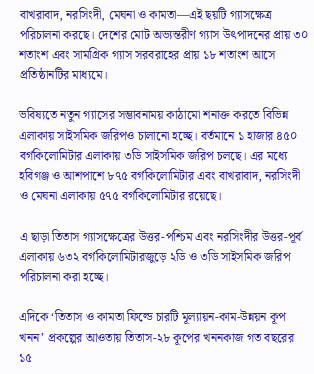বাখরাবাদ, নরসিংদী, মেঘনা ও কামতা—এই ছয়টি গ্যাসক্ষেত্র পরিচালনা করছে। দেশের মোট অভ্যন্তরীণ গ্যাস উৎপাদনের প্রায় ৩০ শতাংশ এবং সামগ্রিক গ্যাস সরবরাহের প্রায় ১৮ শতাংশ আসে প্রতিষ্ঠানটির মাধ্যমে।

ভবিষ্যতে নতুন গ্যাসের সম্ভাবনাময় কাঠামো শনাক্ত করতে বিভিন্ন এলাকায় সাইসমিক জরিপও চালানো হচ্ছে। বর্তমানে ১ হাজার ৪৫০ বর্গকিলোমিটার এলাকায় ৩ডি সাইসমিক জরিপ চলছে। এর মধ্যে হবিগঞ্জ ও আশপাশে ৮৭৫ বর্গকিলোমিটার এবং বাখরাবাদ, নরসিংদী ও মেঘনা এলাকায় ৫৭৫ বর্গকিলোমিটার রয়েছে।

এ ছাড়া তিতাস গ্যাসক্ষেত্রের উত্তর-পশ্চিম এবং নরসিংদীর উত্তর-পূর্ব এলাকায় ৬৩২ বর্গকিলোমিটারজুড়ে ২ডি ও ৩ডি সাইসমিক জরিপ পরিচালনা করা হচ্ছে।

এদিকে ‘তিতাস ও কামতা ফিল্ডে চারটি মূল্যায়ন-কাম-উন্নয়ন কূপ খনন’ প্রকল্পের আওতায় তিতাস-২৮ কূপের খননকাজ গত বছরের ১৫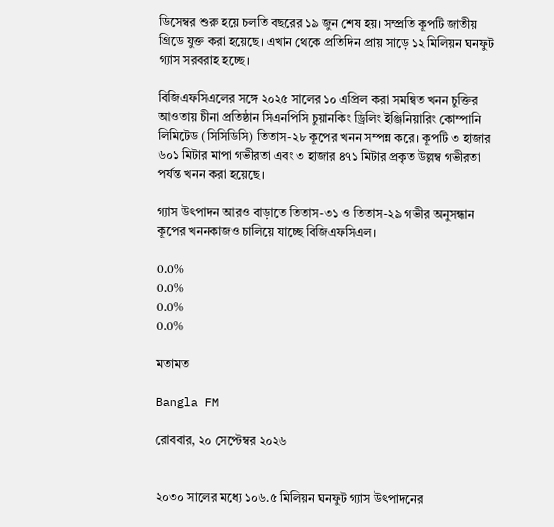ডিসেম্বর শুরু হয়ে চলতি বছরের ১৯ জুন শেষ হয়। সম্প্রতি কূপটি জাতীয় গ্রিডে যুক্ত করা হয়েছে। এখান থেকে প্রতিদিন প্রায় সাড়ে ১২ মিলিয়ন ঘনফুট গ্যাস সরবরাহ হচ্ছে।

বিজিএফসিএলের সঙ্গে ২০২৫ সালের ১০ এপ্রিল করা সমন্বিত খনন চুক্তির আওতায় চীনা প্রতিষ্ঠান সিএনপিসি চুয়ানকিং ড্রিলিং ইঞ্জিনিয়ারিং কোম্পানি লিমিটেড (সিসিডিসি) তিতাস-২৮ কূপের খনন সম্পন্ন করে। কূপটি ৩ হাজার ৬০১ মিটার মাপা গভীরতা এবং ৩ হাজার ৪৭১ মিটার প্রকৃত উল্লম্ব গভীরতা পর্যন্ত খনন করা হয়েছে।

গ্যাস উৎপাদন আরও বাড়াতে তিতাস-৩১ ও তিতাস-২৯ গভীর অনুসন্ধান কূপের খননকাজও চালিয়ে যাচ্ছে বিজিএফসিএল।

0.0%
0.0%
0.0%
0.0%

মতামত

Bangla FM

রোববার, ২০ সেপ্টেম্বর ২০২৬


২০৩০ সালের মধ্যে ১০৬.৫ মিলিয়ন ঘনফুট গ্যাস উৎপাদনের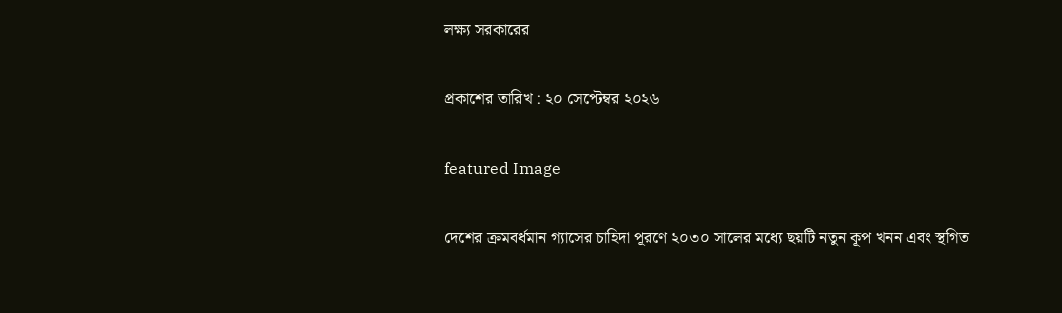লক্ষ্য সরকারের

প্রকাশের তারিখ : ২০ সেপ্টেম্বর ২০২৬

featured Image

দেশের ক্রমবর্ধমান গ্যাসের চাহিদা পূরণে ২০৩০ সালের মধ্যে ছয়টি নতুন কূপ খনন এবং স্থগিত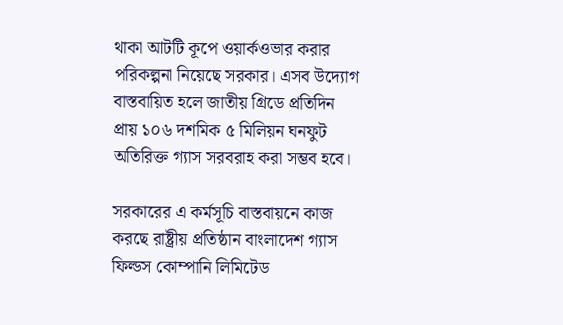থাকা আটটি কূপে ওয়ার্কওভার করার পরিকল্পনা নিয়েছে সরকার। এসব উদ্যোগ বাস্তবায়িত হলে জাতীয় গ্রিডে প্রতিদিন প্রায় ১০৬ দশমিক ৫ মিলিয়ন ঘনফুট অতিরিক্ত গ্যাস সরবরাহ করা সম্ভব হবে।

সরকারের এ কর্মসূচি বাস্তবায়নে কাজ করছে রাষ্ট্রীয় প্রতিষ্ঠান বাংলাদেশ গ্যাস ফিল্ডস কোম্পানি লিমিটেড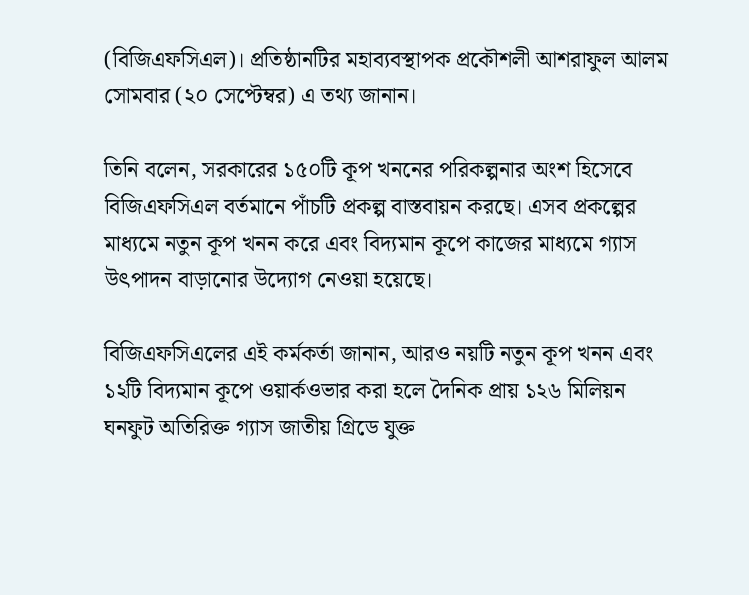(বিজিএফসিএল)। প্রতিষ্ঠানটির মহাব্যবস্থাপক প্রকৌশলী আশরাফুল আলম সোমবার (২০ সেপ্টেম্বর) এ তথ্য জানান।

তিনি বলেন, সরকারের ১৫০টি কূপ খননের পরিকল্পনার অংশ হিসেবে বিজিএফসিএল বর্তমানে পাঁচটি প্রকল্প বাস্তবায়ন করছে। এসব প্রকল্পের মাধ্যমে নতুন কূপ খনন করে এবং বিদ্যমান কূপে কাজের মাধ্যমে গ্যাস উৎপাদন বাড়ানোর উদ্যোগ নেওয়া হয়েছে।

বিজিএফসিএলের এই কর্মকর্তা জানান, আরও নয়টি নতুন কূপ খনন এবং ১২টি বিদ্যমান কূপে ওয়ার্কওভার করা হলে দৈনিক প্রায় ১২৬ মিলিয়ন ঘনফুট অতিরিক্ত গ্যাস জাতীয় গ্রিডে যুক্ত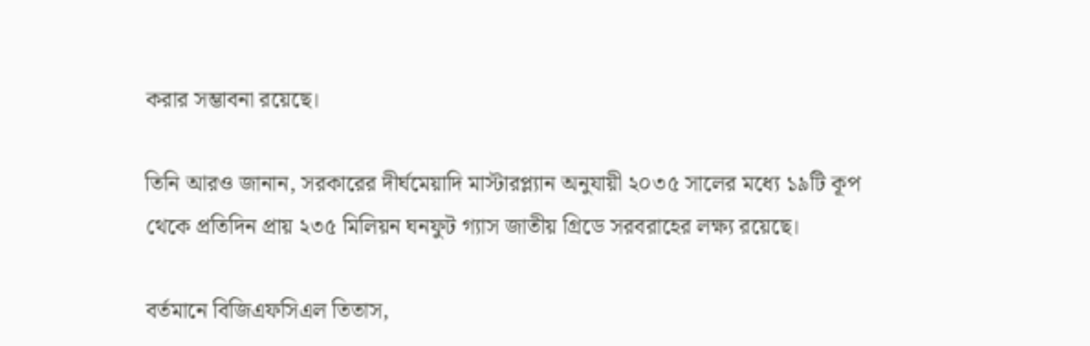করার সম্ভাবনা রয়েছে।

তিনি আরও জানান, সরকারের দীর্ঘমেয়াদি মাস্টারপ্ল্যান অনুযায়ী ২০৩৫ সালের মধ্যে ১৯টি কূপ থেকে প্রতিদিন প্রায় ২৩৫ মিলিয়ন ঘনফুট গ্যাস জাতীয় গ্রিডে সরবরাহের লক্ষ্য রয়েছে।

বর্তমানে বিজিএফসিএল তিতাস,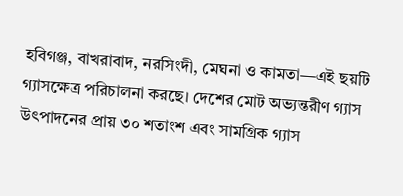হবিগঞ্জ, বাখরাবাদ, নরসিংদী, মেঘনা ও কামতা—এই ছয়টি গ্যাসক্ষেত্র পরিচালনা করছে। দেশের মোট অভ্যন্তরীণ গ্যাস উৎপাদনের প্রায় ৩০ শতাংশ এবং সামগ্রিক গ্যাস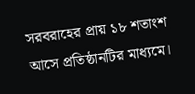সরবরাহের প্রায় ১৮ শতাংশ আসে প্রতিষ্ঠানটির মাধ্যমে।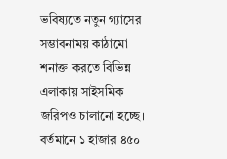ভবিষ্যতে নতুন গ্যাসের সম্ভাবনাময় কাঠামো শনাক্ত করতে বিভিন্ন এলাকায় সাইসমিক জরিপও চালানো হচ্ছে। বর্তমানে ১ হাজার ৪৫০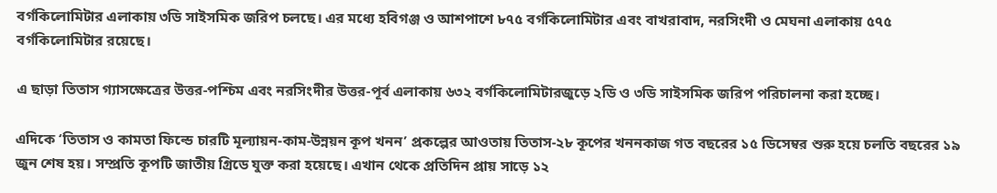বর্গকিলোমিটার এলাকায় ৩ডি সাইসমিক জরিপ চলছে। এর মধ্যে হবিগঞ্জ ও আশপাশে ৮৭৫ বর্গকিলোমিটার এবং বাখরাবাদ, নরসিংদী ও মেঘনা এলাকায় ৫৭৫ বর্গকিলোমিটার রয়েছে।

এ ছাড়া তিতাস গ্যাসক্ষেত্রের উত্তর-পশ্চিম এবং নরসিংদীর উত্তর-পূর্ব এলাকায় ৬৩২ বর্গকিলোমিটারজুড়ে ২ডি ও ৩ডি সাইসমিক জরিপ পরিচালনা করা হচ্ছে।

এদিকে ‘তিতাস ও কামতা ফিল্ডে চারটি মূল্যায়ন-কাম-উন্নয়ন কূপ খনন’ প্রকল্পের আওতায় তিতাস-২৮ কূপের খননকাজ গত বছরের ১৫ ডিসেম্বর শুরু হয়ে চলতি বছরের ১৯ জুন শেষ হয়। সম্প্রতি কূপটি জাতীয় গ্রিডে যুক্ত করা হয়েছে। এখান থেকে প্রতিদিন প্রায় সাড়ে ১২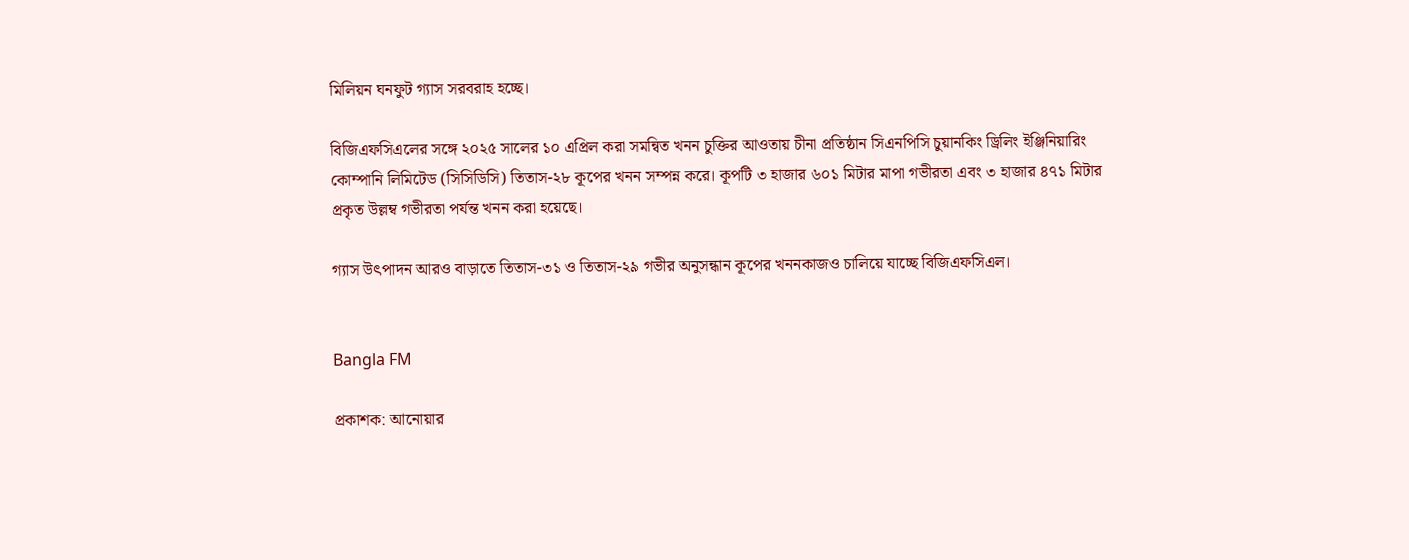মিলিয়ন ঘনফুট গ্যাস সরবরাহ হচ্ছে।

বিজিএফসিএলের সঙ্গে ২০২৫ সালের ১০ এপ্রিল করা সমন্বিত খনন চুক্তির আওতায় চীনা প্রতিষ্ঠান সিএনপিসি চুয়ানকিং ড্রিলিং ইঞ্জিনিয়ারিং কোম্পানি লিমিটেড (সিসিডিসি) তিতাস-২৮ কূপের খনন সম্পন্ন করে। কূপটি ৩ হাজার ৬০১ মিটার মাপা গভীরতা এবং ৩ হাজার ৪৭১ মিটার প্রকৃত উল্লম্ব গভীরতা পর্যন্ত খনন করা হয়েছে।

গ্যাস উৎপাদন আরও বাড়াতে তিতাস-৩১ ও তিতাস-২৯ গভীর অনুসন্ধান কূপের খননকাজও চালিয়ে যাচ্ছে বিজিএফসিএল।


Bangla FM

প্রকাশক: আনোয়ার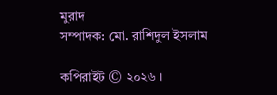মুরাদ
সম্পাদক: মো. রাশিদুল ইসলাম

কপিরাইট © ২০২৬ ।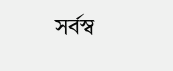সর্বস্ব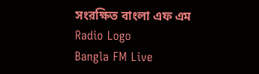সংরক্ষিত বাংলা এফ এম
Radio Logo
Bangla FM Live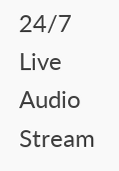24/7 Live Audio Stream